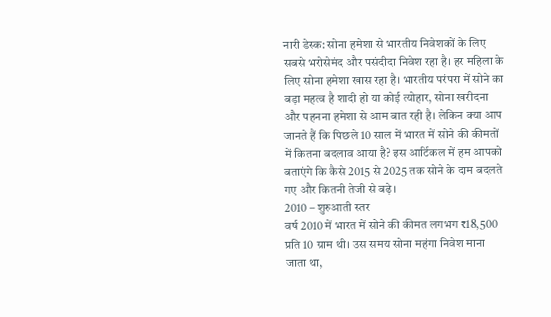नारी डेस्क: सोना हमेशा से भारतीय निवेशकों के लिए सबसे भरोसेमंद और पसंदीदा निवेश रहा है। हर महिला के लिए सोना हमेशा खास रहा है। भारतीय परंपरा में सोने का बड़ा महत्व है शादी हो या कोई त्योहार, सोना खरीदना और पहनना हमेशा से आम बात रही है। लेकिन क्या आप जानते हैं कि पिछले 10 साल में भारत में सोने की कीमतों में कितना बदलाव आया है? इस आर्टिकल में हम आपको बताएंगे कि कैसे 2015 से 2025 तक सोने के दाम बदलते गए और कितनी तेजी से बढ़े।
2010 – शुरुआती स्तर
वर्ष 2010 में भारत में सोने की कीमत लगभग ₹18,500 प्रति 10 ग्राम थी। उस समय सोना महंगा निवेश माना जाता था,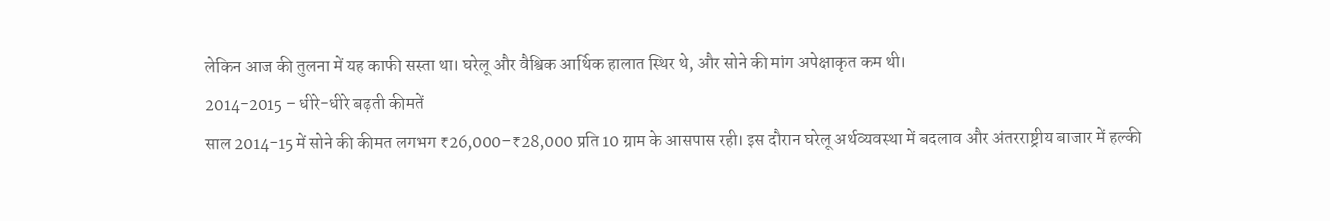लेकिन आज की तुलना में यह काफी सस्ता था। घरेलू और वैश्विक आर्थिक हालात स्थिर थे, और सोने की मांग अपेक्षाकृत कम थी।
2014-2015 – धीरे-धीरे बढ़ती कीमतें
साल 2014-15 में सोने की कीमत लगभग ₹26,000–₹28,000 प्रति 10 ग्राम के आसपास रही। इस दौरान घरेलू अर्थव्यवस्था में बदलाव और अंतरराष्ट्रीय बाजार में हल्की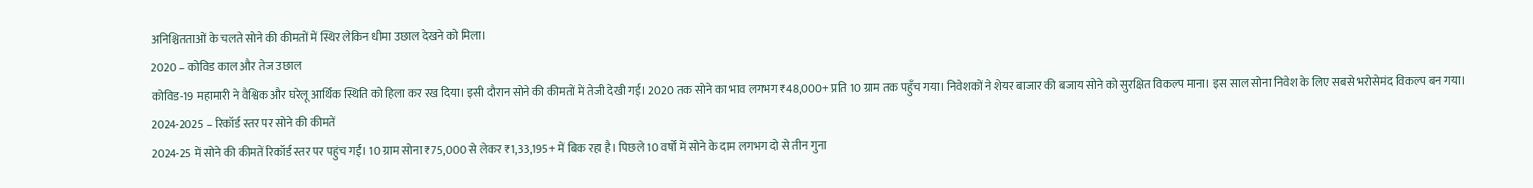अनिश्चितताओं के चलते सोने की कीमतों में स्थिर लेकिन धीमा उछाल देखने को मिला।
2020 – कोविड काल और तेज उछाल
कोविड-19 महामारी ने वैश्विक और घरेलू आर्थिक स्थिति को हिला कर रख दिया। इसी दौरान सोने की कीमतों में तेजी देखी गई। 2020 तक सोने का भाव लगभग ₹48,000+ प्रति 10 ग्राम तक पहुँच गया। निवेशकों ने शेयर बाजार की बजाय सोने को सुरक्षित विकल्प माना। इस साल सोना निवेश के लिए सबसे भरोसेमंद विकल्प बन गया।
2024-2025 – रिकॉर्ड स्तर पर सोने की कीमतें
2024-25 में सोने की कीमतें रिकॉर्ड स्तर पर पहुंच गईं। 10 ग्राम सोना ₹75,000 से लेकर ₹1,33,195+ में बिक रहा है। पिछले 10 वर्षों में सोने के दाम लगभग दो से तीन गुना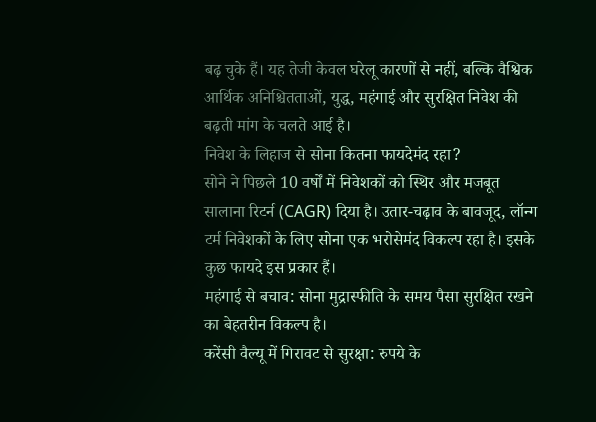बढ़ चुके हैं। यह तेजी केवल घरेलू कारणों से नहीं, बल्कि वैश्विक आर्थिक अनिश्चितताओं, युद्ध, महंगाई और सुरक्षित निवेश की बढ़ती मांग के चलते आई है।
निवेश के लिहाज से सोना कितना फायदेमंद रहा?
सोने ने पिछले 10 वर्षों में निवेशकों को स्थिर और मजबूत सालाना रिटर्न (CAGR) दिया है। उतार-चढ़ाव के बावजूद, लॉन्ग टर्म निवेशकों के लिए सोना एक भरोसेमंद विकल्प रहा है। इसके कुछ फायदे इस प्रकार हैं।
महंगाई से बचाव: सोना मुद्रास्फीति के समय पैसा सुरक्षित रखने का बेहतरीन विकल्प है।
करेंसी वैल्यू में गिरावट से सुरक्षा: रुपये के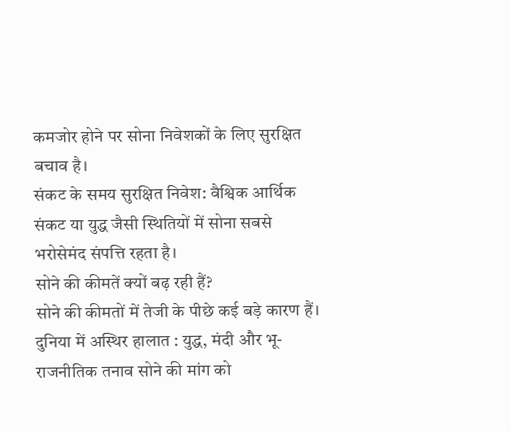कमजोर होने पर सोना निवेशकों के लिए सुरक्षित बचाव है।
संकट के समय सुरक्षित निवेश: वैश्विक आर्थिक संकट या युद्ध जैसी स्थितियों में सोना सबसे भरोसेमंद संपत्ति रहता है।
सोने की कीमतें क्यों बढ़ रही हैं?
सोने की कीमतों में तेजी के पीछे कई बड़े कारण हैं।
दुनिया में अस्थिर हालात : युद्ध, मंदी और भू-राजनीतिक तनाव सोने की मांग को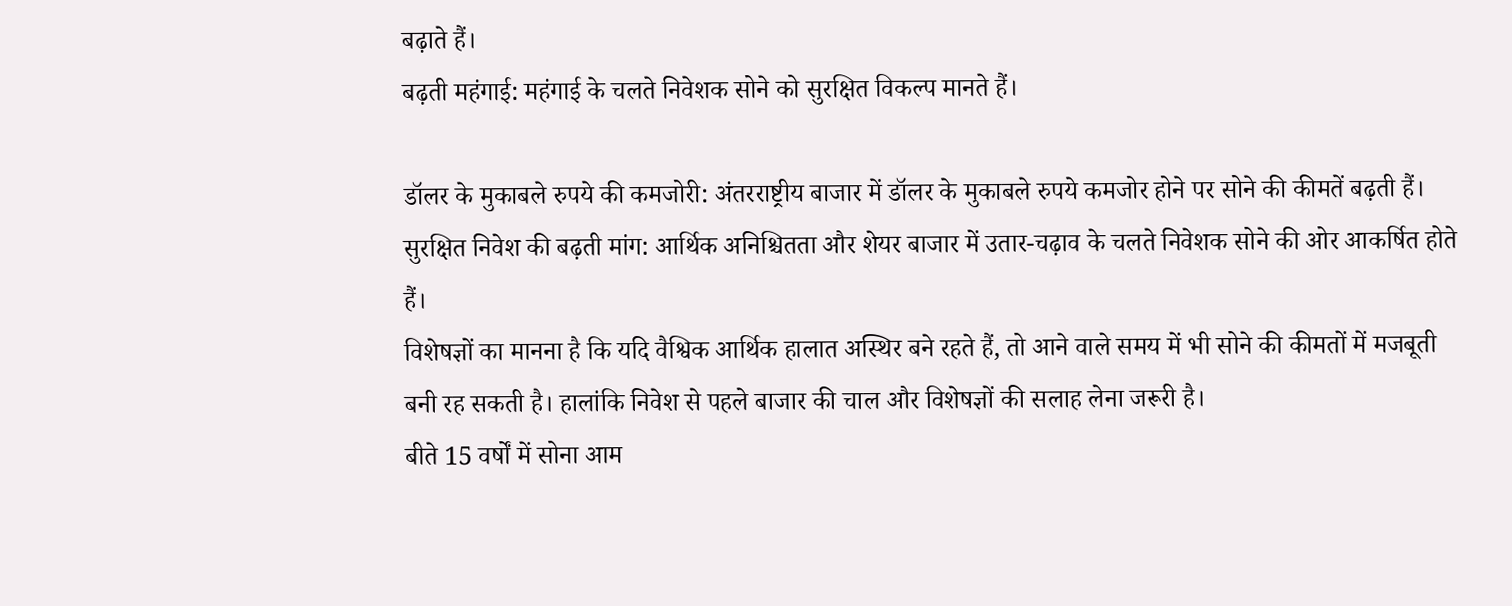बढ़ाते हैं।
बढ़ती महंगाई: महंगाई के चलते निवेशक सोने को सुरक्षित विकल्प मानते हैं।

डॉलर के मुकाबले रुपये की कमजोरी: अंतरराष्ट्रीय बाजार में डॉलर के मुकाबले रुपये कमजोर होने पर सोने की कीमतें बढ़ती हैं।
सुरक्षित निवेश की बढ़ती मांग: आर्थिक अनिश्चितता और शेयर बाजार में उतार-चढ़ाव के चलते निवेशक सोने की ओर आकर्षित होते हैं।
विशेषज्ञों का मानना है कि यदि वैश्विक आर्थिक हालात अस्थिर बने रहते हैं, तो आने वाले समय में भी सोने की कीमतों में मजबूती बनी रह सकती है। हालांकि निवेश से पहले बाजार की चाल और विशेषज्ञों की सलाह लेना जरूरी है।
बीते 15 वर्षों में सोना आम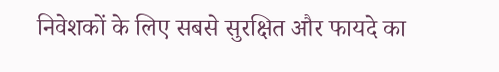निवेशकों के लिए सबसे सुरक्षित और फायदे का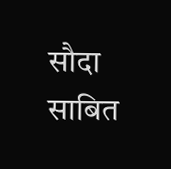सौदा साबित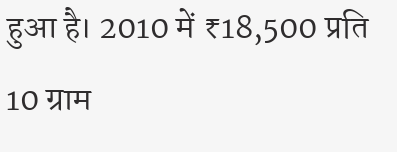हुआ है। 2010 में ₹18,500 प्रति 10 ग्राम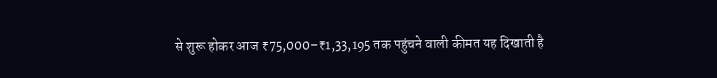से शुरू होकर आज ₹75,000–₹1,33,195 तक पहुंचने वाली कीमत यह दिखाती है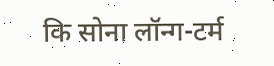कि सोना लॉन्ग-टर्म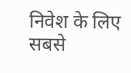निवेश के लिए सबसे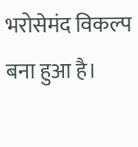भरोसेमंद विकल्प बना हुआ है।